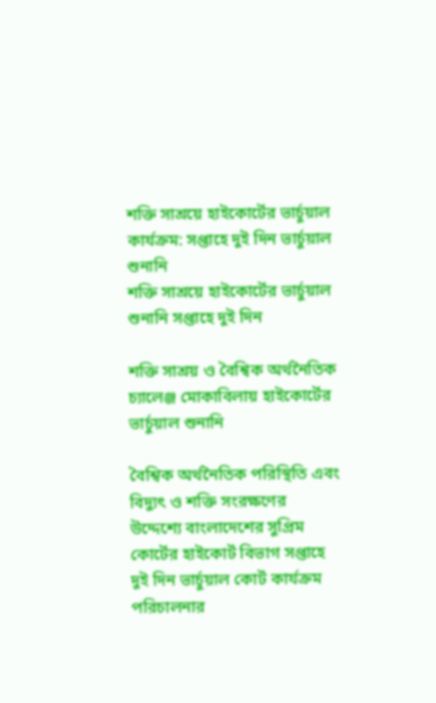শক্তি সাশ্রয়ে হাইকোর্টের ভার্চুয়াল কার্যক্রম: সপ্তাহে দুই দিন ভার্চুয়াল শুনানি
শক্তি সাশ্রয়ে হাইকোর্টের ভার্চুয়াল শুনানি সপ্তাহে দুই দিন

শক্তি সাশ্রয় ও বৈশ্বিক অর্থনৈতিক চ্যালেঞ্জ মোকাবিলায় হাইকোর্টের ভার্চুয়াল শুনানি

বৈশ্বিক অর্থনৈতিক পরিস্থিতি এবং বিদ্যুৎ ও শক্তি সংরক্ষণের উদ্দেশ্যে বাংলাদেশের সুপ্রিম কোর্টের হাইকোর্ট বিভাগ সপ্তাহে দুই দিন ভার্চুয়াল কোর্ট কার্যক্রম পরিচালনার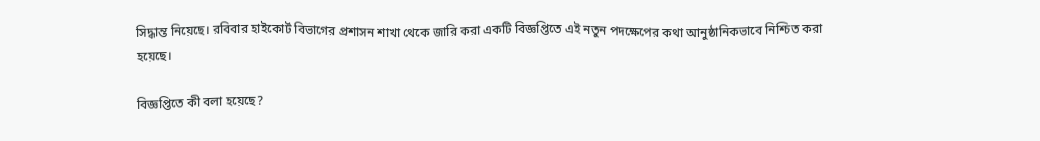সিদ্ধান্ত নিয়েছে। রবিবার হাইকোর্ট বিভাগের প্রশাসন শাখা থেকে জারি করা একটি বিজ্ঞপ্তিতে এই নতুন পদক্ষেপের কথা আনুষ্ঠানিকভাবে নিশ্চিত করা হয়েছে।

বিজ্ঞপ্তিতে কী বলা হয়েছে?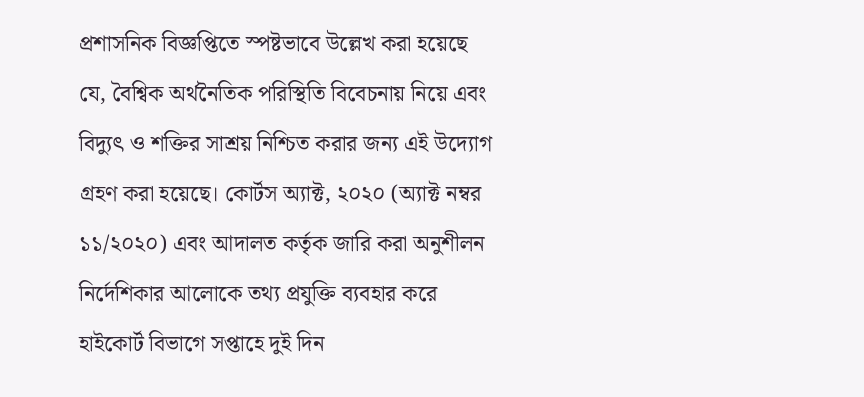প্রশাসনিক বিজ্ঞপ্তিতে স্পষ্টভাবে উল্লেখ করা হয়েছে যে, বৈশ্বিক অর্থনৈতিক পরিস্থিতি বিবেচনায় নিয়ে এবং বিদ্যুৎ ও শক্তির সাশ্রয় নিশ্চিত করার জন্য এই উদ্যোগ গ্রহণ করা হয়েছে। কোর্টস অ্যাক্ট, ২০২০ (অ্যাক্ট নম্বর ১১/২০২০) এবং আদালত কর্তৃক জারি করা অনুশীলন নির্দেশিকার আলোকে তথ্য প্রযুক্তি ব্যবহার করে হাইকোর্ট বিভাগে সপ্তাহে দুই দিন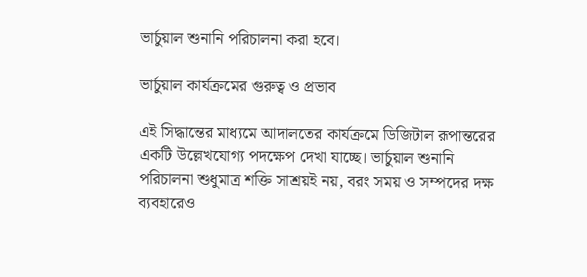ভার্চুয়াল শুনানি পরিচালনা করা হবে।

ভার্চুয়াল কার্যক্রমের গুরুত্ব ও প্রভাব

এই সিদ্ধান্তের মাধ্যমে আদালতের কার্যক্রমে ডিজিটাল রূপান্তরের একটি উল্লেখযোগ্য পদক্ষেপ দেখা যাচ্ছে। ভার্চুয়াল শুনানি পরিচালনা শুধুমাত্র শক্তি সাশ্রয়ই নয়, বরং সময় ও সম্পদের দক্ষ ব্যবহারেও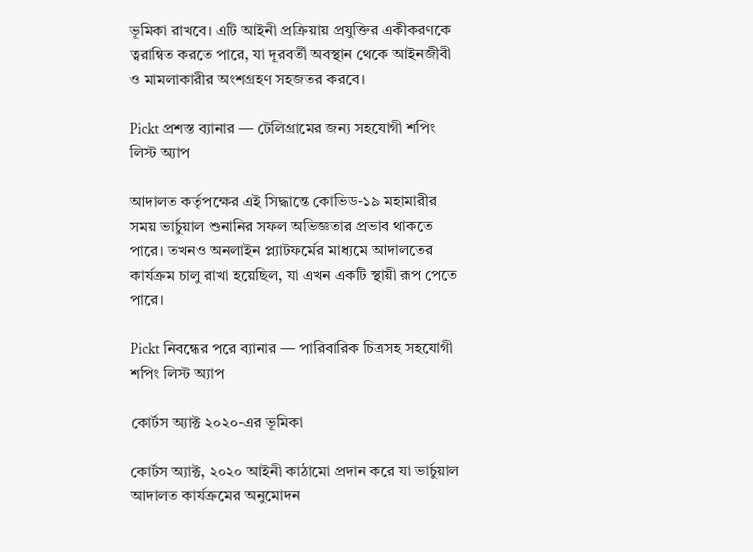ভূমিকা রাখবে। এটি আইনী প্রক্রিয়ায় প্রযুক্তির একীকরণকে ত্বরান্বিত করতে পারে, যা দূরবর্তী অবস্থান থেকে আইনজীবী ও মামলাকারীর অংশগ্রহণ সহজতর করবে।

Pickt প্রশস্ত ব্যানার — টেলিগ্রামের জন্য সহযোগী শপিং লিস্ট অ্যাপ

আদালত কর্তৃপক্ষের এই সিদ্ধান্তে কোভিড-১৯ মহামারীর সময় ভার্চুয়াল শুনানির সফল অভিজ্ঞতার প্রভাব থাকতে পারে। তখনও অনলাইন প্ল্যাটফর্মের মাধ্যমে আদালতের কার্যক্রম চালু রাখা হয়েছিল, যা এখন একটি স্থায়ী রূপ পেতে পারে।

Pickt নিবন্ধের পরে ব্যানার — পারিবারিক চিত্রসহ সহযোগী শপিং লিস্ট অ্যাপ

কোর্টস অ্যাক্ট ২০২০-এর ভূমিকা

কোর্টস অ্যাক্ট, ২০২০ আইনী কাঠামো প্রদান করে যা ভার্চুয়াল আদালত কার্যক্রমের অনুমোদন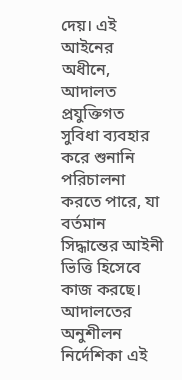দেয়। এই আইনের অধীনে, আদালত প্রযুক্তিগত সুবিধা ব্যবহার করে শুনানি পরিচালনা করতে পারে, যা বর্তমান সিদ্ধান্তের আইনী ভিত্তি হিসেবে কাজ করছে। আদালতের অনুশীলন নির্দেশিকা এই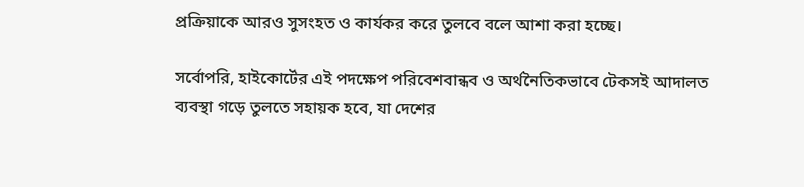প্রক্রিয়াকে আরও সুসংহত ও কার্যকর করে তুলবে বলে আশা করা হচ্ছে।

সর্বোপরি, হাইকোর্টের এই পদক্ষেপ পরিবেশবান্ধব ও অর্থনৈতিকভাবে টেকসই আদালত ব্যবস্থা গড়ে তুলতে সহায়ক হবে, যা দেশের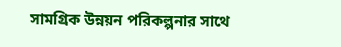সামগ্রিক উন্নয়ন পরিকল্পনার সাথে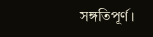সঙ্গতিপূর্ণ।